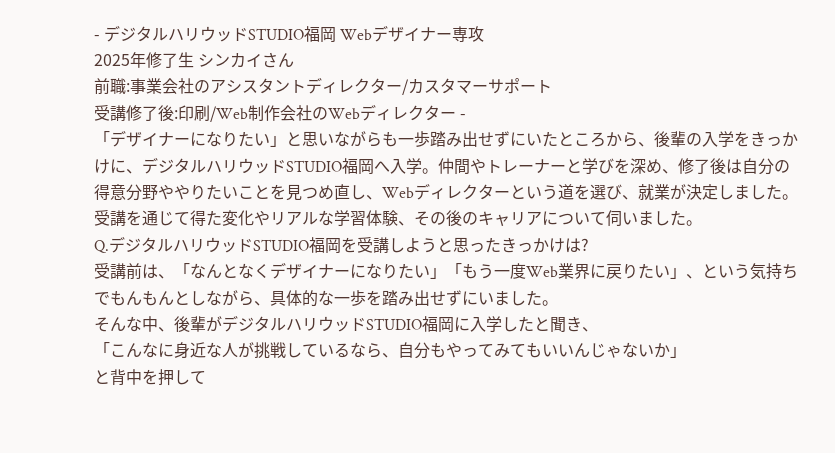- デジタルハリウッドSTUDIO福岡 Webデザイナー専攻
2025年修了生 シンカイさん
前職:事業会社のアシスタントディレクター/カスタマーサポート
受講修了後:印刷/Web制作会社のWebディレクター -
「デザイナーになりたい」と思いながらも一歩踏み出せずにいたところから、後輩の入学をきっかけに、デジタルハリウッドSTUDIO福岡へ入学。仲間やトレーナーと学びを深め、修了後は自分の得意分野ややりたいことを見つめ直し、Webディレクターという道を選び、就業が決定しました。
受講を通じて得た変化やリアルな学習体験、その後のキャリアについて伺いました。
Q.デジタルハリウッドSTUDIO福岡を受講しようと思ったきっかけは?
受講前は、「なんとなくデザイナーになりたい」「もう一度Web業界に戻りたい」、という気持ちでもんもんとしながら、具体的な一歩を踏み出せずにいました。
そんな中、後輩がデジタルハリウッドSTUDIO福岡に入学したと聞き、
「こんなに身近な人が挑戦しているなら、自分もやってみてもいいんじゃないか」
と背中を押して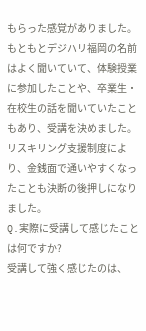もらった感覚がありました。
もともとデジハリ福岡の名前はよく聞いていて、体験授業に参加したことや、卒業生・在校生の話を聞いていたこともあり、受講を決めました。
リスキリング支援制度により、金銭面で通いやすくなったことも決断の後押しになりました。
Q.実際に受講して感じたことは何ですか?
受講して強く感じたのは、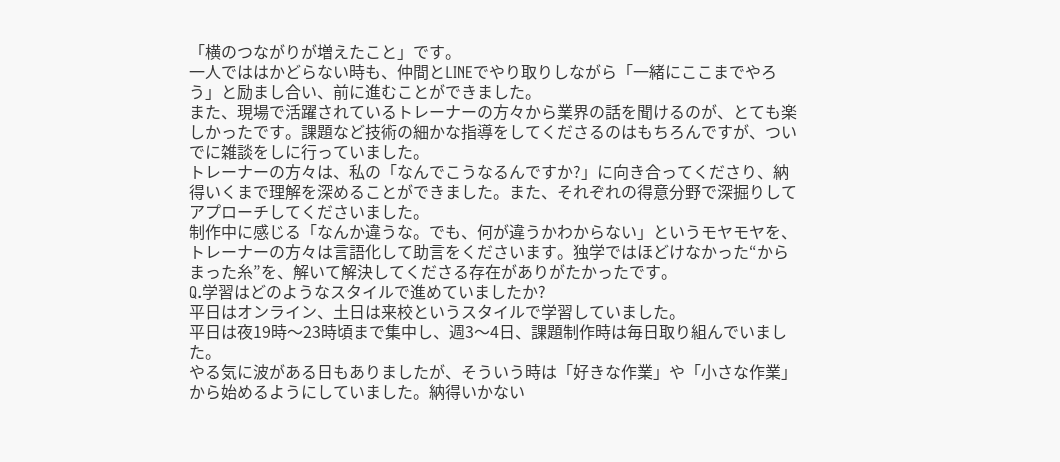「横のつながりが増えたこと」です。
一人でははかどらない時も、仲間とLINEでやり取りしながら「一緒にここまでやろう」と励まし合い、前に進むことができました。
また、現場で活躍されているトレーナーの方々から業界の話を聞けるのが、とても楽しかったです。課題など技術の細かな指導をしてくださるのはもちろんですが、ついでに雑談をしに行っていました。
トレーナーの方々は、私の「なんでこうなるんですか?」に向き合ってくださり、納得いくまで理解を深めることができました。また、それぞれの得意分野で深掘りしてアプローチしてくださいました。
制作中に感じる「なんか違うな。でも、何が違うかわからない」というモヤモヤを、トレーナーの方々は言語化して助言をくださいます。独学ではほどけなかった“からまった糸”を、解いて解決してくださる存在がありがたかったです。
Q.学習はどのようなスタイルで進めていましたか?
平日はオンライン、土日は来校というスタイルで学習していました。
平日は夜19時〜23時頃まで集中し、週3〜4日、課題制作時は毎日取り組んでいました。
やる気に波がある日もありましたが、そういう時は「好きな作業」や「小さな作業」から始めるようにしていました。納得いかない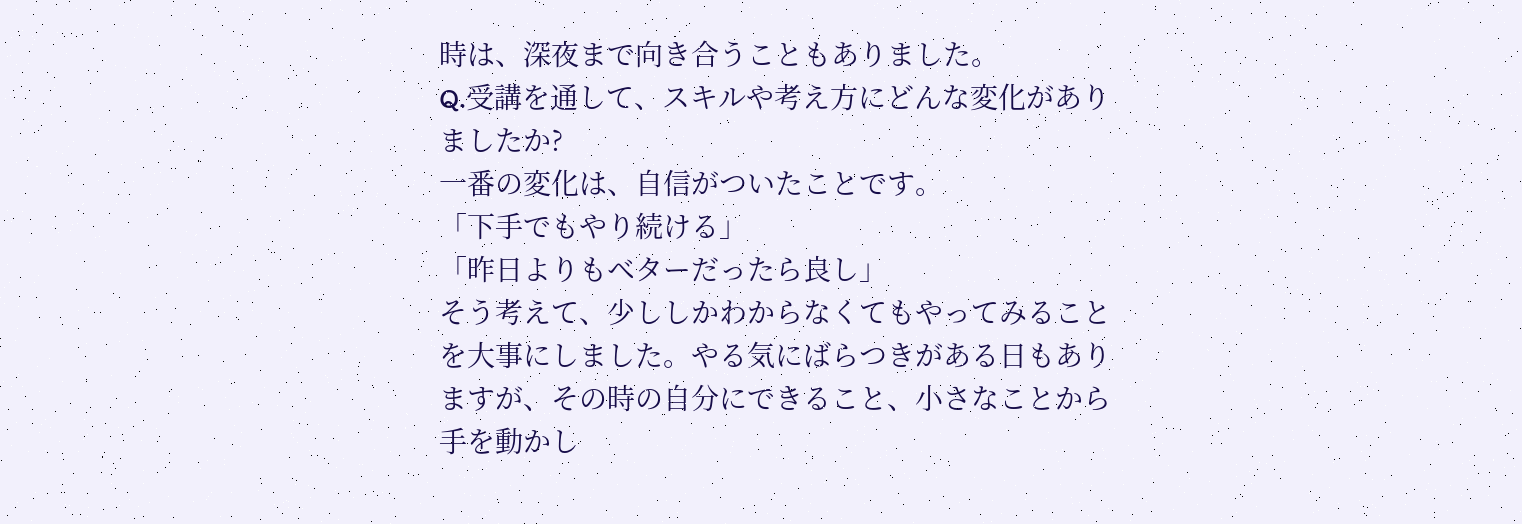時は、深夜まで向き合うこともありました。
Q.受講を通して、スキルや考え方にどんな変化がありましたか?
一番の変化は、自信がついたことです。
「下手でもやり続ける」
「昨日よりもベターだったら良し」
そう考えて、少ししかわからなくてもやってみることを大事にしました。やる気にばらつきがある日もありますが、その時の自分にできること、小さなことから手を動かし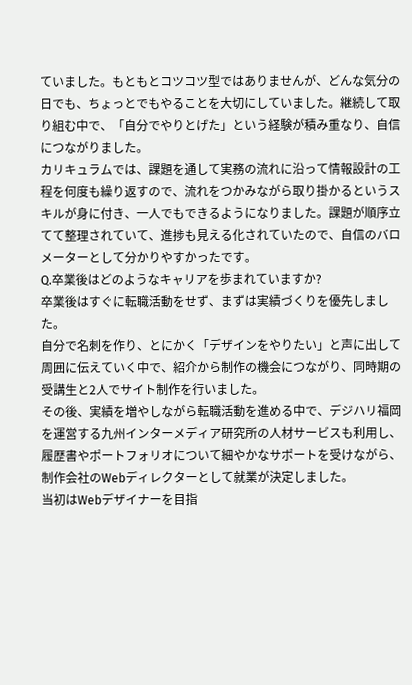ていました。もともとコツコツ型ではありませんが、どんな気分の日でも、ちょっとでもやることを大切にしていました。継続して取り組む中で、「自分でやりとげた」という経験が積み重なり、自信につながりました。
カリキュラムでは、課題を通して実務の流れに沿って情報設計の工程を何度も繰り返すので、流れをつかみながら取り掛かるというスキルが身に付き、一人でもできるようになりました。課題が順序立てて整理されていて、進捗も見える化されていたので、自信のバロメーターとして分かりやすかったです。
Q.卒業後はどのようなキャリアを歩まれていますか?
卒業後はすぐに転職活動をせず、まずは実績づくりを優先しました。
自分で名刺を作り、とにかく「デザインをやりたい」と声に出して周囲に伝えていく中で、紹介から制作の機会につながり、同時期の受講生と2人でサイト制作を行いました。
その後、実績を増やしながら転職活動を進める中で、デジハリ福岡を運営する九州インターメディア研究所の人材サービスも利用し、履歴書やポートフォリオについて細やかなサポートを受けながら、制作会社のWebディレクターとして就業が決定しました。
当初はWebデザイナーを目指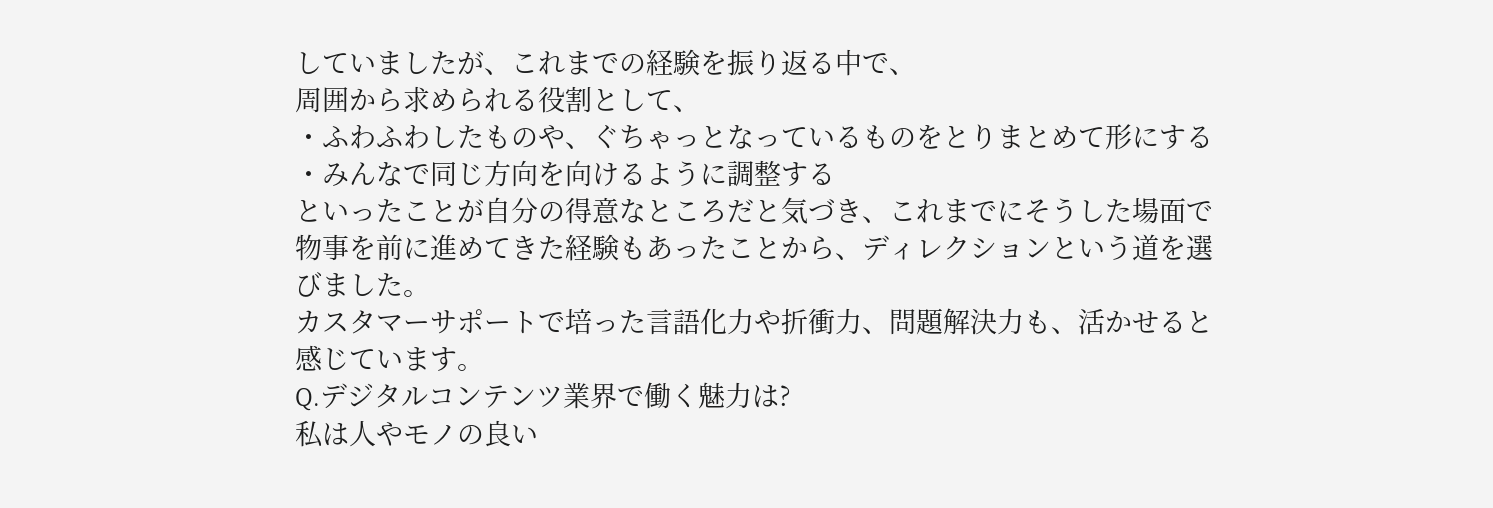していましたが、これまでの経験を振り返る中で、
周囲から求められる役割として、
・ふわふわしたものや、ぐちゃっとなっているものをとりまとめて形にする
・みんなで同じ方向を向けるように調整する
といったことが自分の得意なところだと気づき、これまでにそうした場面で物事を前に進めてきた経験もあったことから、ディレクションという道を選びました。
カスタマーサポートで培った言語化力や折衝力、問題解決力も、活かせると感じています。
Q.デジタルコンテンツ業界で働く魅力は?
私は人やモノの良い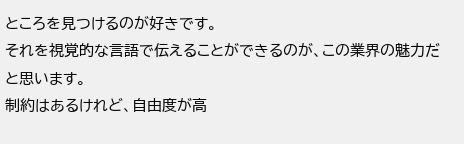ところを見つけるのが好きです。
それを視覚的な言語で伝えることができるのが、この業界の魅力だと思います。
制約はあるけれど、自由度が高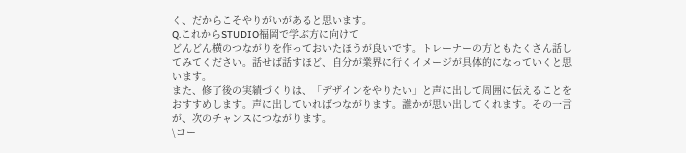く、だからこそやりがいがあると思います。
Q.これからSTUDIO福岡で学ぶ方に向けて
どんどん横のつながりを作っておいたほうが良いです。トレーナーの方ともたくさん話してみてください。話せば話すほど、自分が業界に行くイメージが具体的になっていくと思います。
また、修了後の実績づくりは、「デザインをやりたい」と声に出して周囲に伝えることをおすすめします。声に出していればつながります。誰かが思い出してくれます。その一言が、次のチャンスにつながります。
\コー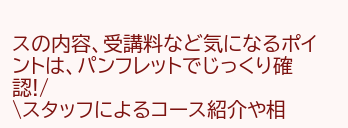スの内容、受講料など気になるポイントは、パンフレットでじっくり確認!/
\スタッフによるコース紹介や相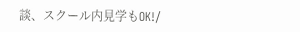談、スクール内見学もOK!/